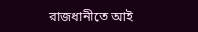রাজধানীতে আই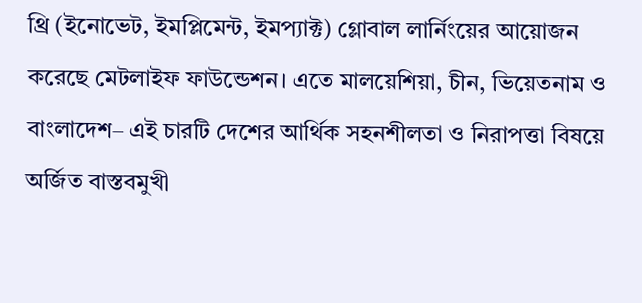থ্রি (ইনোভেট, ইমপ্লিমেন্ট, ইমপ্যাক্ট) গ্লোবাল লার্নিংয়ের আয়োজন করেছে মেটলাইফ ফাউন্ডেশন। এতে মালয়েশিয়া, চীন, ভিয়েতনাম ও বাংলাদেশ– এই চারটি দেশের আর্থিক সহনশীলতা ও নিরাপত্তা বিষয়ে অর্জিত বাস্তবমুখী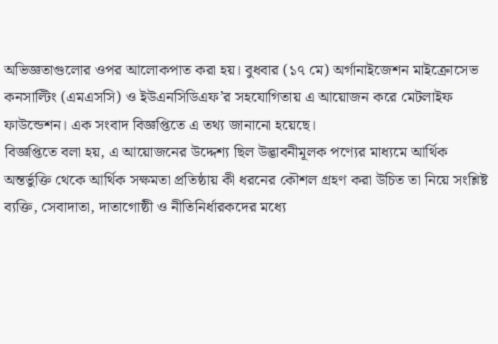অভিজ্ঞতাগুলোর ওপর আলোকপাত করা হয়। বুধবার (১৭ মে) অর্গানাইজেশন মাইক্রোসেভ কনসাল্টিং (এমএসসি) ও ইউএনসিডিএফ’র সহযোগিতায় এ আয়োজন করে মেটলাইফ ফাউন্ডেশন। এক সংবাদ বিজ্ঞপ্তিতে এ তথ্য জানানো হয়েছে।
বিজ্ঞপ্তিতে বলা হয়, এ আয়োজনের উদ্দেশ্য ছিল উদ্ভাবনীমূলক পণ্যের মাধ্যমে আর্থিক অন্তর্ভুক্তি থেকে আর্থিক সক্ষমতা প্রতিষ্ঠায় কী ধরনের কৌশল গ্রহণ করা উচিত তা নিয়ে সংশ্লিষ্ট ব্যক্তি, সেবাদাতা, দাতাগোষ্ঠী ও নীতিনির্ধারকদের মধ্যে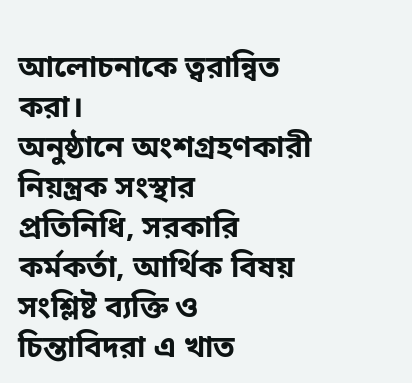আলোচনাকে ত্বরান্বিত করা।
অনুষ্ঠানে অংশগ্রহণকারী নিয়ন্ত্রক সংস্থার প্রতিনিধি, সরকারি কর্মকর্তা, আর্থিক বিষয় সংশ্লিষ্ট ব্যক্তি ও চিন্তাবিদরা এ খাত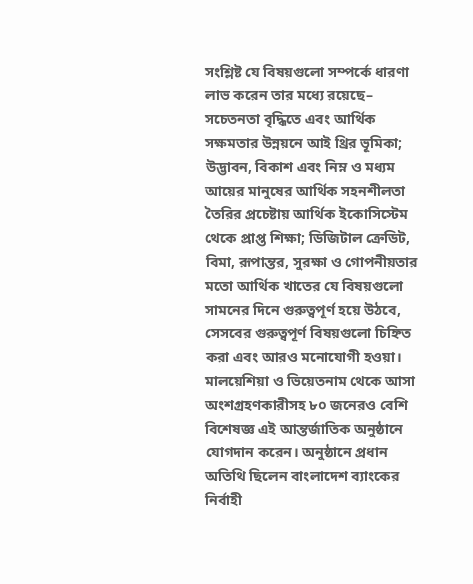সংশ্লিষ্ট যে বিষয়গুলো সম্পর্কে ধারণা লাভ করেন তার মধ্যে রয়েছে– সচেতনতা বৃদ্ধিতে এবং আর্থিক সক্ষমতার উন্নয়নে আই থ্রির ভূমিকা; উদ্ভাবন, বিকাশ এবং নিম্ন ও মধ্যম আয়ের মানুষের আর্থিক সহনশীলতা তৈরির প্রচেষ্টায় আর্থিক ইকোসিস্টেম থেকে প্রাপ্ত শিক্ষা; ডিজিটাল ক্রেডিট, বিমা, রূপান্তর, সুরক্ষা ও গোপনীয়তার মতো আর্থিক খাতের যে বিষয়গুলো সামনের দিনে গুরুত্বপূর্ণ হয়ে উঠবে, সেসবের গুরুত্বপূর্ণ বিষয়গুলো চিহ্নিত করা এবং আরও মনোযোগী হওয়া।
মালয়েশিয়া ও ভিয়েতনাম থেকে আসা অংশগ্রহণকারীসহ ৮০ জনেরও বেশি বিশেষজ্ঞ এই আন্তর্জাতিক অনুষ্ঠানে যোগদান করেন। অনুষ্ঠানে প্রধান অতিথি ছিলেন বাংলাদেশ ব্যাংকের নির্বাহী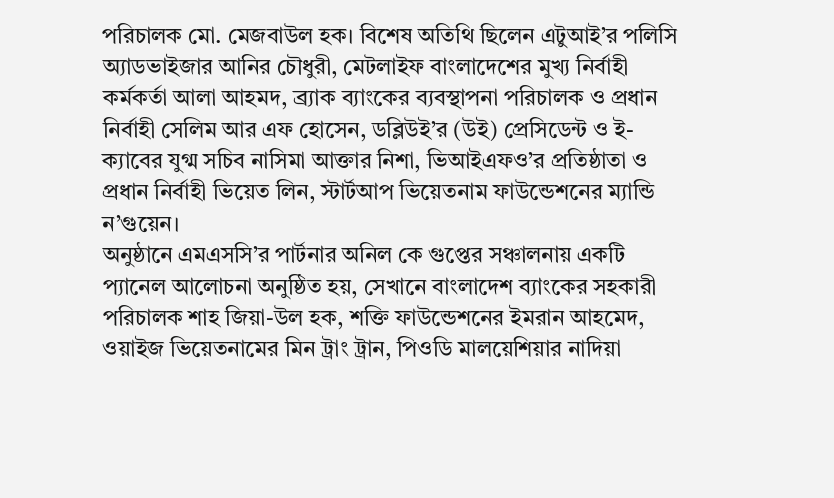পরিচালক মো. মেজবাউল হক। বিশেষ অতিথি ছিলেন এটুআই’র পলিসি অ্যাডভাইজার আনির চৌধুরী, মেটলাইফ বাংলাদেশের মুখ্য নির্বাহী কর্মকর্তা আলা আহমদ, ব্র্যাক ব্যাংকের ব্যবস্থাপনা পরিচালক ও প্রধান নির্বাহী সেলিম আর এফ হোসেন, ডব্লিউই’র (উই) প্রেসিডেন্ট ও ই-ক্যাবের যুগ্ম সচিব নাসিমা আক্তার নিশা, ভিআইএফও’র প্রতিষ্ঠাতা ও প্রধান নির্বাহী ভিয়েত লিন, স্টার্টআপ ভিয়েতনাম ফাউন্ডেশনের ম্যান্ডি ন’গুয়েন।
অনুষ্ঠানে এমএসসি’র পার্টনার অনিল কে গুপ্তের সঞ্চালনায় একটি প্যানেল আলোচনা অনুষ্ঠিত হয়, সেখানে বাংলাদেশ ব্যাংকের সহকারী পরিচালক শাহ জিয়া-উল হক, শক্তি ফাউন্ডেশনের ইমরান আহমেদ, ওয়াইজ ভিয়েতনামের মিন ট্রাং ট্রান, পিওডি মালয়েশিয়ার নাদিয়া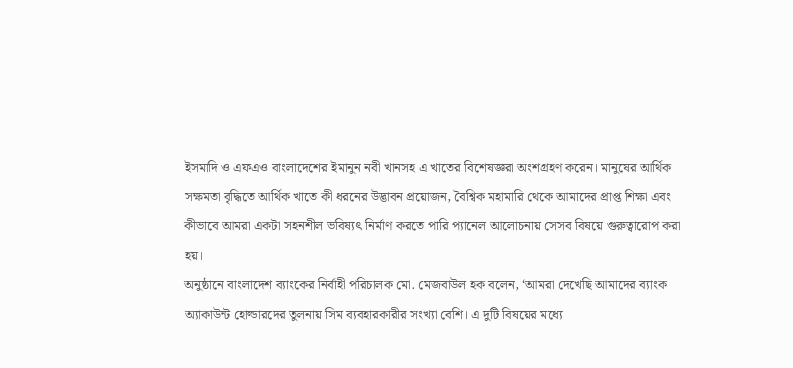ইসমাদি ও এফএও বাংলাদেশের ইমানুন নবী খানসহ এ খাতের বিশেষজ্ঞরা অংশগ্রহণ করেন। মানুষের আর্থিক সক্ষমতা বৃদ্ধিতে আর্থিক খাতে কী ধরনের উদ্ভাবন প্রয়োজন, বৈশ্বিক মহামারি থেকে আমাদের প্রাপ্ত শিক্ষা এবং কীভাবে আমরা একটা সহনশীল ভবিষ্যৎ নির্মাণ করতে পারি প্যানেল আলোচনায় সেসব বিষয়ে গুরুত্বারোপ করা হয়।
অনুষ্ঠানে বাংলাদেশ ব্যাংকের নির্বাহী পরিচালক মো. মেজবাউল হক বলেন, ‘আমরা দেখেছি আমাদের ব্যাংক অ্যাকাউন্ট হোল্ডারদের তুলনায় সিম ব্যবহারকারীর সংখ্যা বেশি। এ দুটি বিষয়ের মধ্যে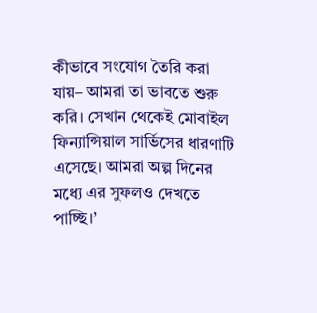কীভাবে সংযোগ তৈরি করা যায়– আমরা তা ভাবতে শুরু করি। সেখান থেকেই মোবাইল ফিন্যান্সিয়াল সার্ভিসের ধারণাটি এসেছে। আমরা অল্প দিনের মধ্যে এর সুফলও দেখতে পাচ্ছি।’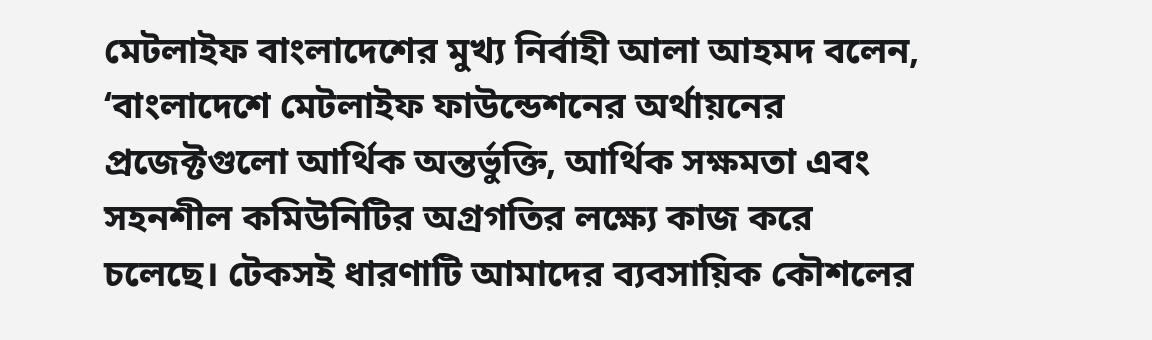মেটলাইফ বাংলাদেশের মুখ্য নির্বাহী আলা আহমদ বলেন, ‘বাংলাদেশে মেটলাইফ ফাউন্ডেশনের অর্থায়নের প্রজেক্টগুলো আর্থিক অন্তর্ভুক্তি, আর্থিক সক্ষমতা এবং সহনশীল কমিউনিটির অগ্রগতির লক্ষ্যে কাজ করে চলেছে। টেকসই ধারণাটি আমাদের ব্যবসায়িক কৌশলের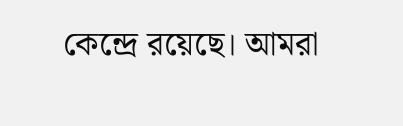কেন্দ্রে রয়েছে। আমরা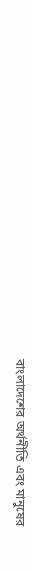বাংলাদেশের অর্থনীতি এবং মানুষের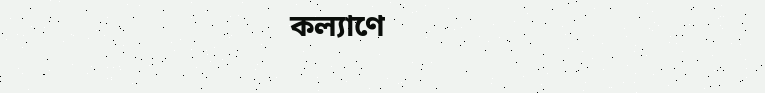কল্যাণে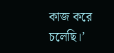কাজ করে চলেছি।’